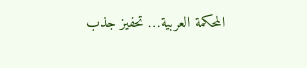المحكمة العربية… تحفيز جذب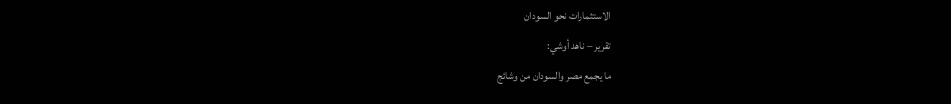الاستثمارات نحو السودان
تقرير – ناهد أوشي:
ما يجمع مصر والسودان من وشائج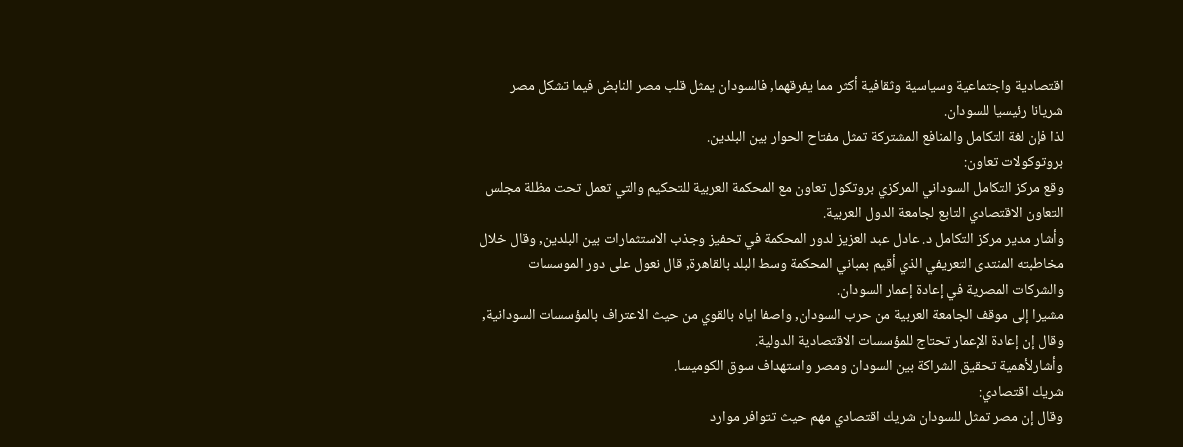اقتصادية واجتماعية وسياسية وثقافية أكثر مما يفرقهما, فالسودان يمثل قلب مصر النابض فيما تشكل مصر شريانا رئيسيا للسودان.
لذا فإن لغة التكامل والمنافع المشتركة تمثل مفتاح الحوار بين البلدين.
بروتوكولات تعاون:
وقع مركز التكامل السوداني المركزي بروتكول تعاون مع المحكمة العربية للتحكيم والتي تعمل تحت مظلة مجلس التعاون الاقتصادي التابع لجامعة الدول العربية.
وأشار مدير مركز التكامل د. عادل عبد العزيز لدور المحكمة في تحفيز وجذب الاستثمارات بين البلدين, وقال خلال مخاطبته المنتدى التعريفي الذي أقيم بمباني المحكمة وسط البلد بالقاهرة, قال نعول على دور الموسسات والشركات المصرية في إعادة إعمار السودان.
مشيرا إلى موقف الجامعة العربية من حرب السودان, واصفا اياه بالقوي من حيث الاعتراف بالمؤسسات السودانية, وقال إن إعادة الإعمار تحتاج للمؤسسات الاقتصادية الدولية.
وأشارلأهمية تحقيق الشراكة بين السودان ومصر واستهداف سوق الكوميسا.
شريك اقتصادي:
وقال إن مصر تمثل للسودان شريك اقتصادي مهم حيث تتوافر موارد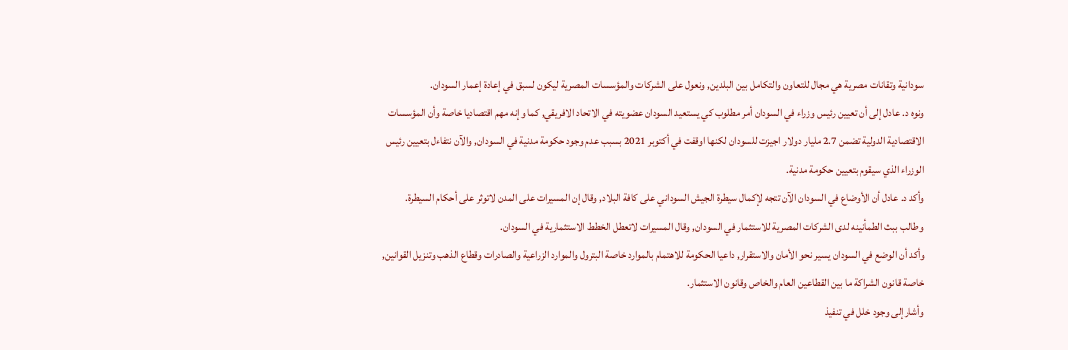سودانية وتقانات مصرية هي مجال للتعاون والتكامل بين البلدين, ونعول على الشركات والمؤسسات المصرية ليكون لسبق في إعادة إعمار السودان.
ونوه د. عادل إلى أن تعيين رئيس وزراء في السودان أمر مطلوب كي يستعيد السودان عضويته في الاتحاد الافريقي, كما وإنه مهم اقتصاديا خاصة وأن المؤسسات الاقتصادية الدولية تضمن 2.7 مليار دولار اجيزت للسودان لكنها اوقفت في أكتوبر 2021 بسبب عدم وجود حكومة مدنية في السودان, والآن نتفاءل بتعيين رئيس الوزراء الذي سيقوم بتعيين حكومة مدنية.
وأكد د. عادل أن الأوضاع في السودان الآن تتجه لإكمال سيطرة الجيش السوداني على كافة البلاد, وقال إن المسيرات على المدن لاتوثر على أحكام السيطرة.
وطالب ببث الطمأنينه لدى الشركات المصرية للاستثمار في السودان, وقال المسيرات لاتعطل الخطط الاستثمارية في السودان.
وأكد أن الوضع في السودان يسير نحو الأمان والاستقرار, داعيا الحكومة للاهتمام بالموارد خاصة البترول والموارد الزراعية والصادرات وقطاع الذهب وتنزيل القوانين, خاصة قانون الشراكة ما بين القطاعين العام والخاص وقانون الاستثمار.
وأشارإلى وجود خلل في تنفيذ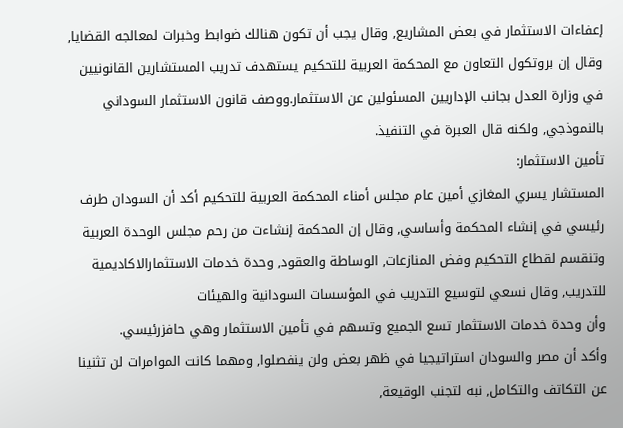إعفاءات الاستثمار في بعض المشاريع, وقال يجب أن تكون هنالك ضوابط وخبرات لمعالجه القضايا, وقال إن بروتكول التعاون مع المحكمة العربية للتحكيم يستهدف تدريب المستشارين القانونيين في وزارة العدل بجانب الإداريين المسئولين عن الاستثمار.ووصف قانون الاستثمار السوداني بالنموذجي, ولكنه قال العبرة في التنفيذ.
تأمين الاستثمار:
المستشار يسري المغازي أمين عام مجلس أمناء المحكمة العربية للتحكيم أكد أن السودان طرف رئيسي في إنشاء المحكمة وأساسي, وقال إن المحكمة إنشاءت من رحم مجلس الوحدة العربية وتنقسم لقطاع التحكيم وفض المنازعات, الوساطة والعقود, وحدة خدمات الاستثمارالاكاديمية للتدريب, وقال نسعي لتوسيع التدريب في المؤسسات السودانية والهيئات
وأن وحدة خدمات الاستثمار تسع الجميع وتسهم في تأمين الاستثمار وهي حافزرئيسي.
وأكد أن مصر والسودان استراتيجيا في ظهر بعض ولن ينفصلوا, ومهما كانت الموامرات لن تثنينا عن التكاتف والتكامل, نبه لتجنب الوقيعة,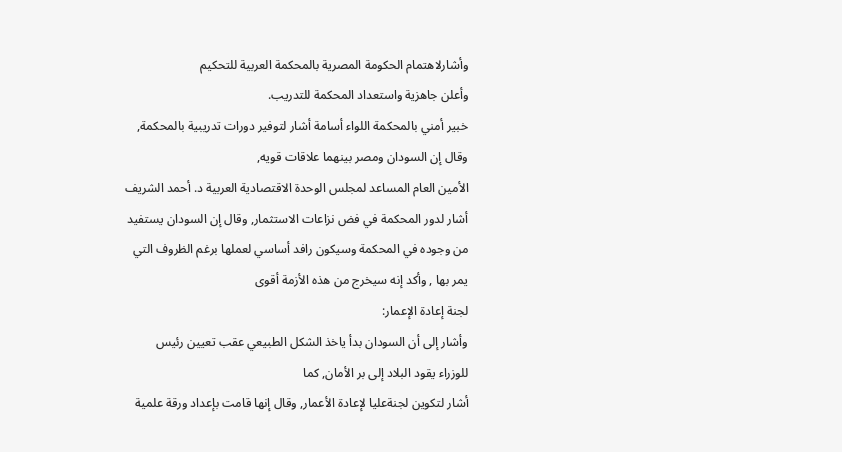وأشارلاهتمام الحكومة المصرية بالمحكمة العربية للتحكيم
وأعلن جاهزية واستعداد المحكمة للتدريب.
خبير أمني بالمحكمة اللواء أسامة أشار لتوفير دورات تدريبية بالمحكمة, وقال إن السودان ومصر بينهما علاقات قويه,
الأمين العام المساعد لمجلس الوحدة الاقتصادية العربية د. أحمد الشريف أشار لدور المحكمة في فض نزاعات الاستثمار, وقال إن السودان يستفيد من وجوده في المحكمة وسيكون رافد أساسي لعملها برغم الظروف التي يمر بها , وأكد إنه سيخرج من هذه الأزمة أقوى
لجنة إعادة الإعمار:
وأشار إلى أن السودان بدأ ياخذ الشكل الطبيعي عقب تعيين رئيس للوزراء يقود البلاد إلى بر الأمان, كما
أشار لتكوين لجنةعليا لإعادة الأعمار, وقال إنها قامت بإعداد ورقة علمية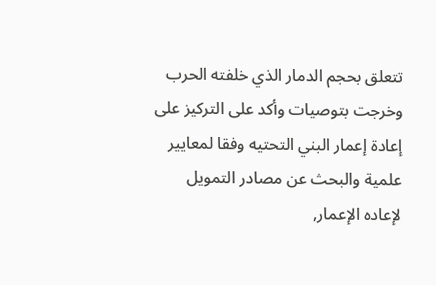تتعلق بحجم الدمار الذي خلفته الحرب وخرجت بتوصيات وأكد على التركيز على إعادة إعمار البني التحتيه وفقا لمعايير علمية والبحث عن مصادر التمويل لإعاده الإعمار,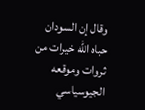وقال إن السودان حباه الله خيرات من ثروات وموقعه الجيوسياسي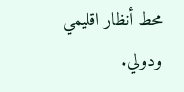محط أنظار اقليمي ودولي.